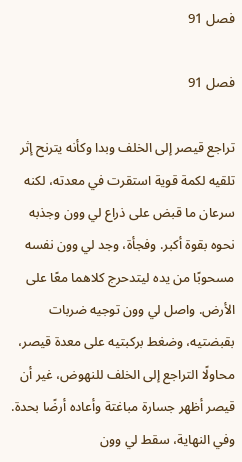فصل 91

فصل 91

تراجع قيصر إلى الخلف وبدا وكأنه يترنح إثر تلقيه لكمة قوية استقرت في معدته، لكنه سرعان ما قبض على ذراع لي وون وجذبه نحوه بقوة أكبر. وفجأة، وجد لي وون نفسه مسحوبًا من يده ليتدحرج كلاهما معًا على الأرض. واصل لي وون توجيه ضربات بقبضتيه، وضغط بركبتيه على معدة قيصر، محاولًا التراجع إلى الخلف للنهوض، غير أن قيصر أظهر جسارة مباغتة وأعاده أرضًا بحدة.
وفي النهاية، سقط لي وون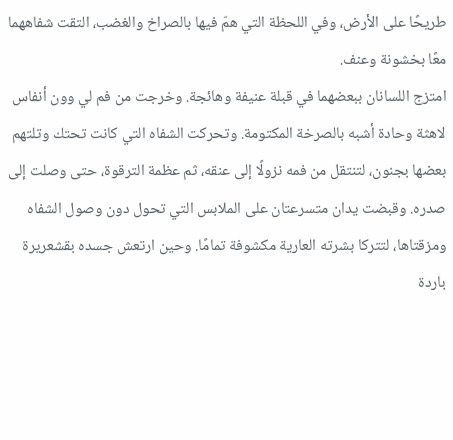طريحًا على الأرض، وفي اللحظة التي همّ فيها بالصراخ والغضب، التقت شفاههما معًا بخشونة وعنف.
امتزج اللسانان ببعضهما في قبلة عنيفة وهائجة. وخرجت من فم لي وون أنفاس لاهثة وحادة أشبه بالصرخة المكتومة. وتحركت الشفاه التي كانت تحتك وتلتهم بعضها بجنون، لتنتقل من فمه نزولًا إلى عنقه، ثم عظمة الترقوة، حتى وصلت إلى صدره. وقبضت يدان متسرعتان على الملابس التي تحول دون وصول الشفاه ومزقتاها، لتتركا بشرته العارية مكشوفة تمامًا. وحين ارتعش جسده بقشعريرة باردة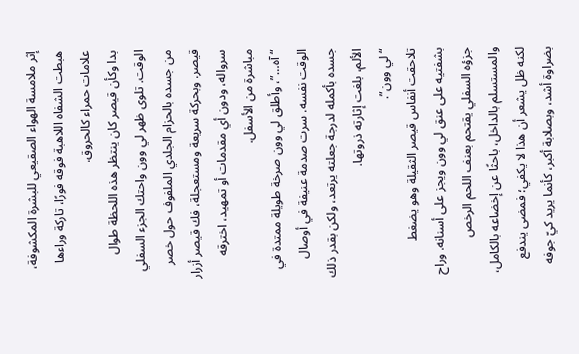إثر ملامسة الهواء الصقيعي للبشرة المكشوفة، هبطت الشفاه اللاهبة فوقه فورًا، تاركة وراءها علامات حمراء كالحروق.
بدا وكأن قيصر كان ينتظر هذه اللحظة طوال الوقت. تلوى ظهر لي وون واحتك الجزء السفلي من جسده بالحزام الجلدي الملفوف حول خصر قيصر. وبحركة سريعة ومستعجلة، فك قيصر أزرار سرواله، ودون أي مقدمات أو تمهيد، اخترقه مباشرة من الأسفل.
“آه…”، وأطلق لي وون صرخة طويلة ممتدة في الوقت نفسه. سرت صدمة عنيفة في أوصال جسده بأكمله لدرجة جعلته يرتعد، ولكن بقدر ذلك الألم، بلغت إثارته ذروتها.
“لي وون”.
تلاحقت أنفاس قيصر الثقيلة وهو يضغط بشفتيه على عنق لي وون ويجز على أسنانه. وراح جزؤه السفلي يقتحم بعنف اللحم الرخص والمستسلم بالداخل، باحثًا عن إخضاعه بالكامل، لكنه ظل يشعر أن هذا لا يكفي؛ فمضى يندفع بضراوة أشد، وبصلابة أكبر، كأنما يريد كيّ جوفه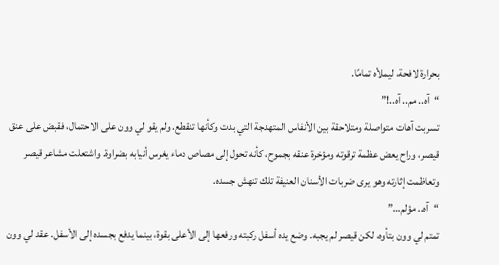بحرارة لافحة، ليملأه تمامًا.
“آه.. مم.. آه..!”
تسربت آهات متواصلة ومتلاحقة بين الأنفاس المتهدجة التي بدت وكأنها تنقطع. ولم يقو لي وون على الاحتمال، فقبض على عنق قيصر، وراح يعض عظمة ترقوته ومؤخرة عنقه بجموح، كأنه تحول إلى مصاص دماء يغرس أنيابه بضراوة. واشتعلت مشاعر قيصر وتعاظمت إثارته وهو يرى ضربات الأسنان العنيفة تلك تنهش جسده.
“آه.. مؤلم…”
تمتم لي وون بتأوه، لكن قيصر لم يجبه. وضع يده أسفل ركبته ورفعها إلى الأعلى بقوة، بينما يدفع بجسده إلى الأسفل. عقد لي وون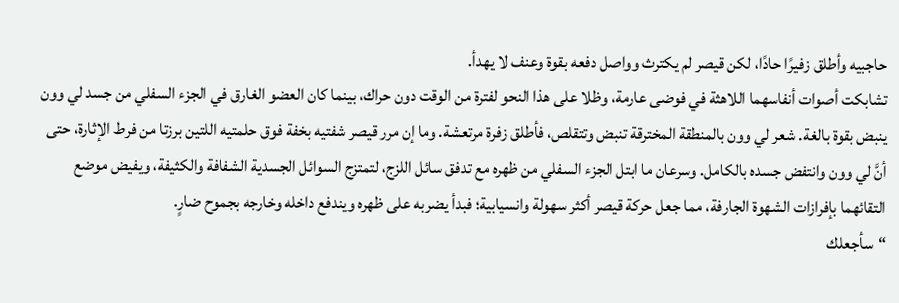حاجبيه وأطلق زفيرًا حادًا، لكن قيصر لم يكترث وواصل دفعه بقوة وعنف لا يهدأ.
تشابكت أصوات أنفاسهما اللاهثة في فوضى عارمة، وظلا على هذا النحو لفترة من الوقت دون حراك، بينما كان العضو الغارق في الجزء السفلي من جسد لي وون ينبض بقوة بالغة. شعر لي وون بالمنطقة المخترقة تنبض وتتقلص، فأطلق زفرة مرتعشة. وما إن مرر قيصر شفتيه بخفة فوق حلمتيه اللتين برزتا من فرط الإثارة، حتى أنَّ لي وون وانتفض جسده بالكامل. وسرعان ما ابتل الجزء السفلي من ظهره مع تدفق سائل اللزج، لتمتزج السوائل الجسدية الشفافة والكثيفة، ويفيض موضع التقائهما بإفرازات الشهوة الجارفة، مما جعل حركة قيصر أكثر سهولة وانسيابية؛ فبدأ يضربه على ظهره ويندفع داخله وخارجه بجموح ضارٍ.
“سأجعلك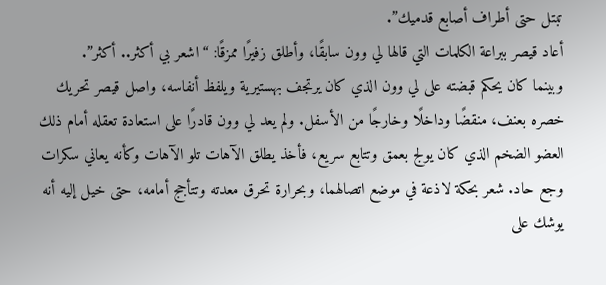تبتل حتى أطراف أصابع قدميك”.
أعاد قيصر ببراعة الكلمات التي قالها لي وون سابقًا، وأطلق زفيرًا ممزقًا: “اشعر بي أكثر.. أكثر”.
وبينما كان يحكم قبضته على لي وون الذي كان يرتجف بهستيرية ويلفظ أنفاسه، واصل قيصر تحريك خصره بعنف، منقضًا وداخلًا وخارجًا من الأسفل. ولم يعد لي وون قادرًا على استعادة تعقله أمام ذلك العضو الضخم الذي كان يولج بعمق وتتابع سريع، فأخذ يطلق الآهات تلو الآهات وكأنه يعاني سكرات وجع حاد. شعر بحكة لاذعة في موضع اتصالهما، وبحرارة تحرق معدته وتتأجج أمامه، حتى خيل إليه أنه يوشك على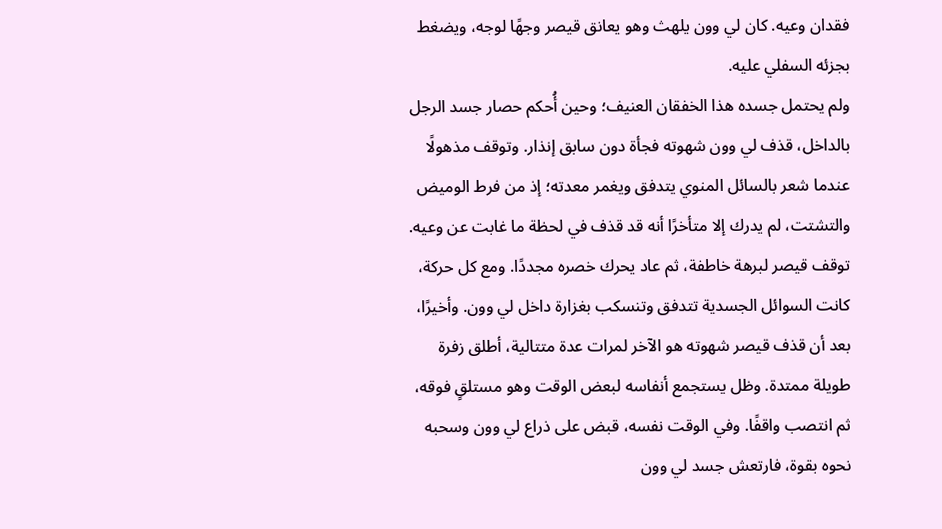فقدان وعيه. كان لي وون يلهث وهو يعانق قيصر وجهًا لوجه، ويضغط بجزئه السفلي عليه.
ولم يحتمل جسده هذا الخفقان العنيف؛ وحين أُحكم حصار جسد الرجل بالداخل، قذف لي وون شهوته فجأة دون سابق إنذار. وتوقف مذهولًا عندما شعر بالسائل المنوي يتدفق ويغمر معدته؛ إذ من فرط الوميض والتشتت، لم يدرك إلا متأخرًا أنه قد قذف في لحظة ما غابت عن وعيه.
توقف قيصر لبرهة خاطفة، ثم عاد يحرك خصره مجددًا. ومع كل حركة، كانت السوائل الجسدية تتدفق وتنسكب بغزارة داخل لي وون. وأخيرًا، بعد أن قذف قيصر شهوته هو الآخر لمرات عدة متتالية، أطلق زفرة طويلة ممتدة. وظل يستجمع أنفاسه لبعض الوقت وهو مستلقٍ فوقه، ثم انتصب واقفًا. وفي الوقت نفسه، قبض على ذراع لي وون وسحبه نحوه بقوة، فارتعش جسد لي وون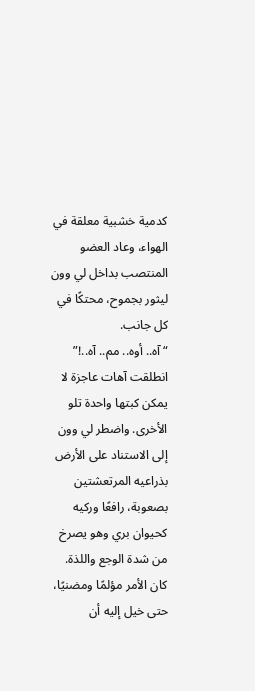كدمية خشبية معلقة في الهواء، وعاد العضو المنتصب بداخل لي وون ليثور بجموح، محتكًا في كل جانب.
“آه.. أوه.. مم.. آه..!”
انطلقت آهات عاجزة لا يمكن كبتها واحدة تلو الأخرى. واضطر لي وون إلى الاستناد على الأرض بذراعيه المرتعشتين بصعوبة، رافعًا وركيه كحيوان بري وهو يصرخ من شدة الوجع واللذة. كان الأمر مؤلمًا ومضنيًا، حتى خيل إليه أن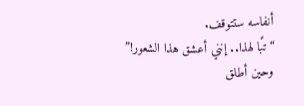أنفاسه ستتوقف.
“تبًا لهذا.. إنني أعشق هذا الشعور!”
وحين أطلق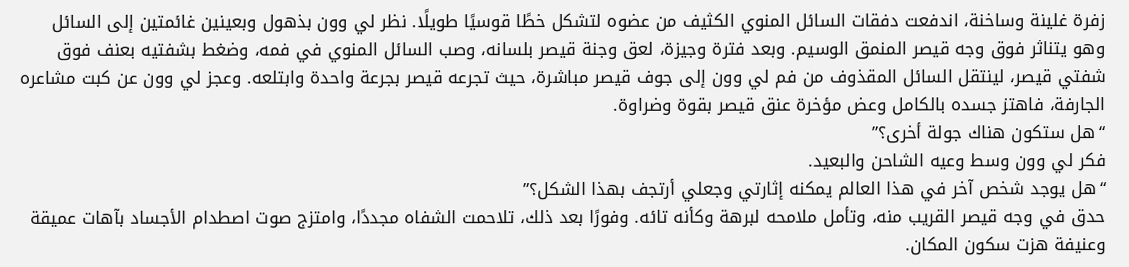زفرة غلينة وساخنة، اندفعت دفقات السائل المنوي الكثيف من عضوه لتشكل خطًا قوسيًا طويلًا. نظر لي وون بذهول وبعينين غائمتين إلى السائل وهو يتناثر فوق وجه قيصر المنمق الوسيم. وبعد فترة وجيزة، لعق وجنة قيصر بلسانه، وصب السائل المنوي في فمه، وضغط بشفتيه بعنف فوق شفتي قيصر، لينتقل السائل المقذوف من فم لي وون إلى جوف قيصر مباشرة، حيث تجرعه قيصر بجرعة واحدة وابتلعه. وعجز لي وون عن كبت مشاعره الجارفة، فاهتز جسده بالكامل وعض مؤخرة عنق قيصر بقوة وضراوة.
“هل ستكون هناك جولة أخرى؟”
فكر لي وون وسط وعيه الشاحن والبعيد.
“هل يوجد شخص آخر في هذا العالم يمكنه إثارتي وجعلي أرتجف بهذا الشكل؟”
حدق في وجه قيصر القريب منه، وتأمل ملامحه لبرهة وكأنه تائه. وفورًا بعد ذلك، تلاحمت الشفاه مجددًا، وامتزج صوت اصطدام الأجساد بآهات عميقة وعنيفة هزت سكون المكان.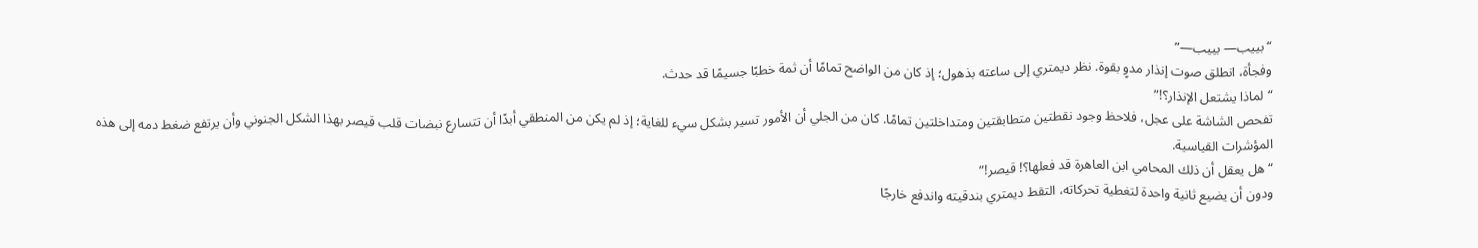“بييب— بييب—”
وفجأة، انطلق صوت إنذار مدوٍ بقوة. نظر ديمتري إلى ساعته بذهول؛ إذ كان من الواضح تمامًا أن ثمة خطبًا جسيمًا قد حدث.
“لماذا يشتعل الإنذار؟!”
تفحص الشاشة على عجل، فلاحظ وجود نقطتين متطابقتين ومتداخلتين تمامًا. كان من الجلي أن الأمور تسير بشكل سيء للغاية؛ إذ لم يكن من المنطقي أبدًا أن تتسارع نبضات قلب قيصر بهذا الشكل الجنوني وأن يرتفع ضغط دمه إلى هذه المؤشرات القياسية.
“هل يعقل أن ذلك المحامي ابن العاهرة قد فعلها؟! قيصر!”
ودون أن يضيع ثانية واحدة لتغطية تحركاته، التقط ديمتري بندقيته واندفع خارجًا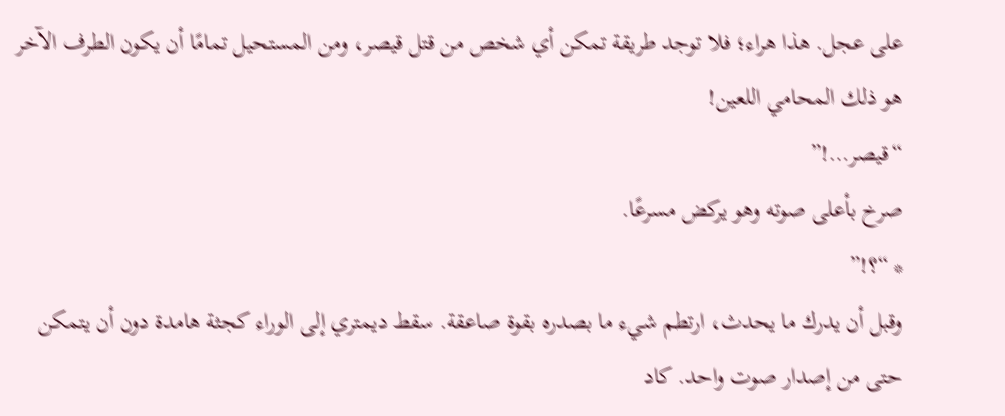على عجل. هذا هراء؛ فلا توجد طريقة تمكن أي شخص من قتل قيصر، ومن المستحيل تمامًا أن يكون الطرف الآخر هو ذلك المحامي اللعين!
“قيصر…!”
صرخ بأعلى صوته وهو يركض مسرعًا.
* “؟!”
وقبل أن يدرك ما يحدث، ارتطم شيء ما بصدره بقوة صاعقة. سقط ديمتري إلى الوراء كجثة هامدة دون أن يتمكن حتى من إصدار صوت واحد. كاد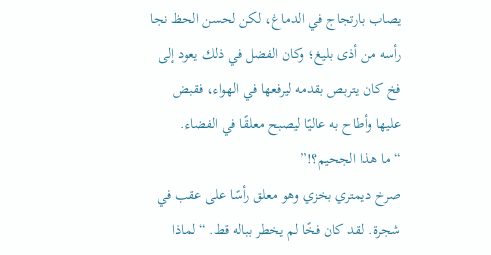يصاب بارتجاج في الدماغ، لكن لحسن الحظ نجا رأسه من أذى بليغ؛ وكان الفضل في ذلك يعود إلى فخ كان يتربص بقدمه ليرفعها في الهواء، فقبض عليها وأطاح به عاليًا ليصبح معلقًا في الفضاء.
“ما هذا الجحيم؟!”
صرخ ديمتري بخزي وهو معلق رأسًا على عقب في شجرة. لقد كان فخًا لم يخطر بباله قط. “لماذا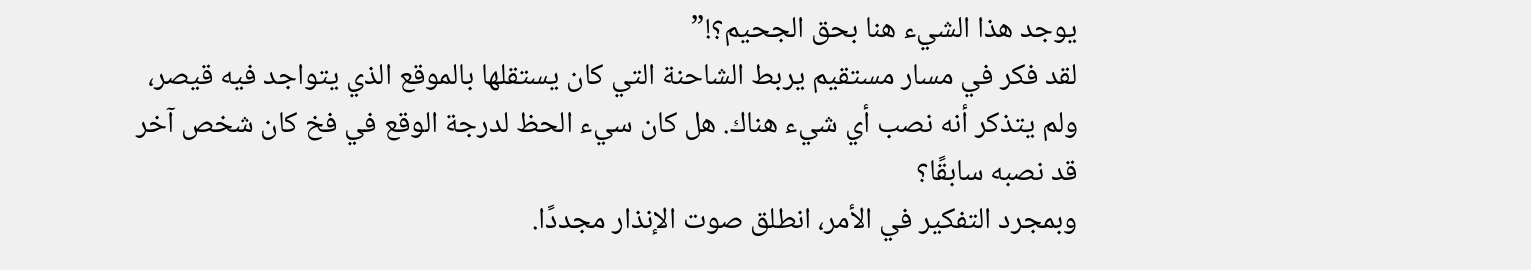يوجد هذا الشيء هنا بحق الجحيم؟!”
لقد فكر في مسار مستقيم يربط الشاحنة التي كان يستقلها بالموقع الذي يتواجد فيه قيصر، ولم يتذكر أنه نصب أي شيء هناك. هل كان سيء الحظ لدرجة الوقع في فخ كان شخص آخر قد نصبه سابقًا؟
وبمجرد التفكير في الأمر، انطلق صوت الإنذار مجددًا.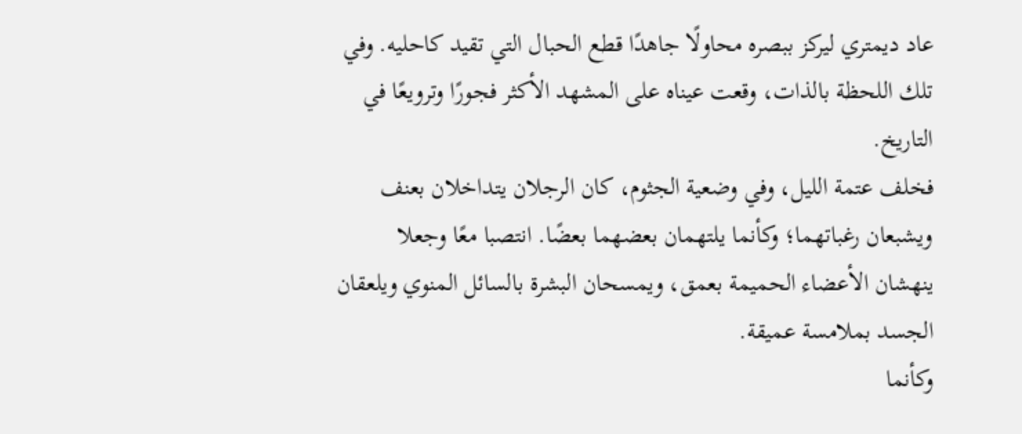عاد ديمتري ليركز ببصره محاولًا جاهدًا قطع الحبال التي تقيد كاحليه. وفي تلك اللحظة بالذات، وقعت عيناه على المشهد الأكثر فجورًا وترويعًا في التاريخ.
فخلف عتمة الليل، وفي وضعية الجثوم، كان الرجلان يتداخلان بعنف ويشبعان رغباتهما؛ وكأنما يلتهمان بعضهما بعضًا. انتصبا معًا وجعلا ينهشان الأعضاء الحميمة بعمق، ويمسحان البشرة بالسائل المنوي ويلعقان الجسد بملامسة عميقة.
وكأنما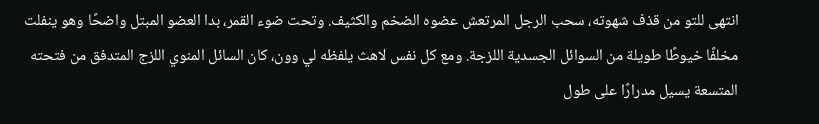انتهى للتو من قذف شهوته، سحب الرجل المرتعش عضوه الضخم والكثيف. وتحت ضوء القمر، بدا العضو المبتل واضحًا وهو ينفلت مخلفًا خيوطًا طويلة من السوائل الجسدية اللزجة. ومع كل نفس لاهث يلفظه لي وون، كان السائل المنوي اللزج المتدفق من فتحته المتسعة يسيل مدرارًا على طول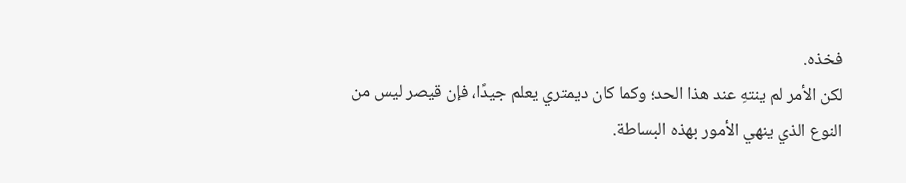فخذه.
لكن الأمر لم ينتهِ عند هذا الحد؛ وكما كان ديمتري يعلم جيدًا، فإن قيصر ليس من النوع الذي ينهي الأمور بهذه البساطة.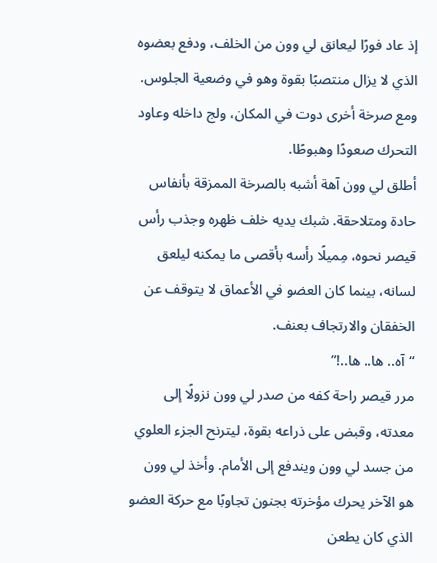إذ عاد فورًا ليعانق لي وون من الخلف، ودفع بعضوه الذي لا يزال منتصبًا بقوة وهو في وضعية الجلوس. ومع صرخة أخرى دوت في المكان، ولج داخله وعاود التحرك صعودًا وهبوطًا.
أطلق لي وون آهة أشبه بالصرخة الممزقة بأنفاس حادة ومتلاحقة. شبك يديه خلف ظهره وجذب رأس قيصر نحوه، مِميلًا رأسه بأقصى ما يمكنه ليلعق لسانه، بينما كان العضو في الأعماق لا يتوقف عن الخفقان والارتجاف بعنف.
“آه.. ها.. ها..!”
مرر قيصر راحة كفه من صدر لي وون نزولًا إلى معدته، وقبض على ذراعه بقوة، ليترنح الجزء العلوي من جسد لي وون ويندفع إلى الأمام. وأخذ لي وون هو الآخر يحرك مؤخرته بجنون تجاوبًا مع حركة العضو الذي كان يطعن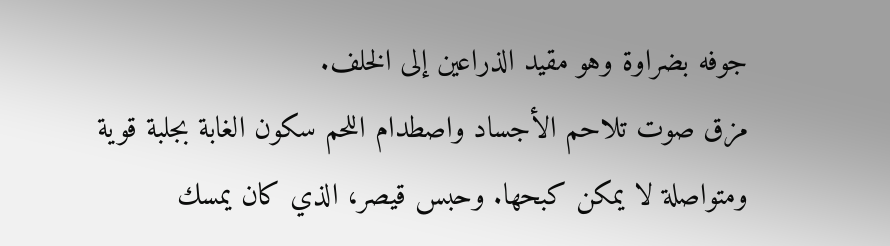جوفه بضراوة وهو مقيد الذراعين إلى الخلف.
مزق صوت تلاحم الأجساد واصطدام اللحم سكون الغابة بجلبة قوية ومتواصلة لا يمكن كبحها. وحبس قيصر، الذي كان يمسك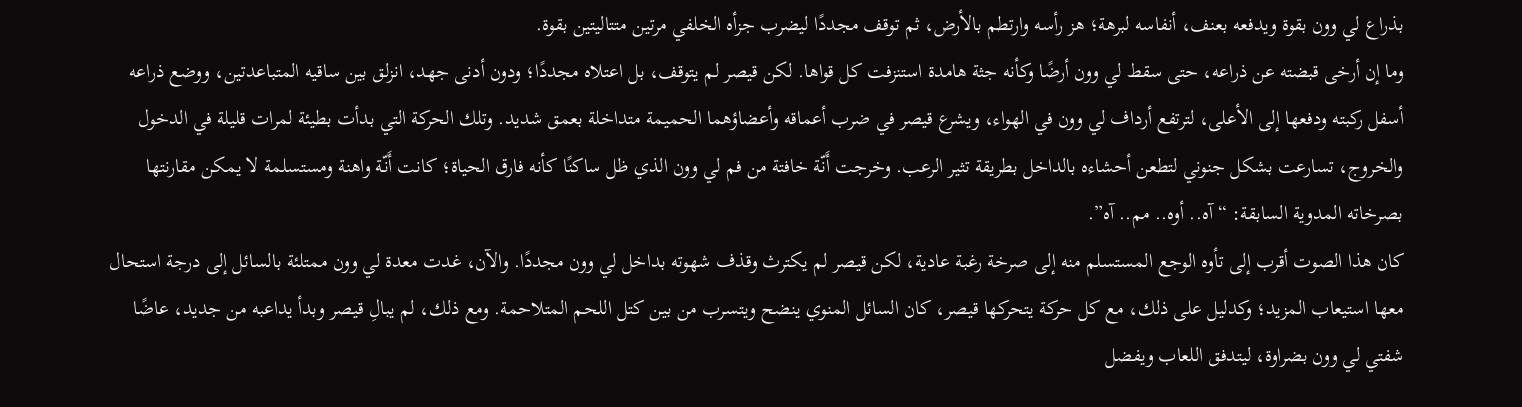بذراع لي وون بقوة ويدفعه بعنف، أنفاسه لبرهة؛ هز رأسه وارتطم بالأرض، ثم توقف مجددًا ليضرب جزأه الخلفي مرتين متتاليتين بقوة.
وما إن أرخى قبضته عن ذراعه، حتى سقط لي وون أرضًا وكأنه جثة هامدة استنزفت كل قواها. لكن قيصر لم يتوقف، بل اعتلاه مجددًا؛ ودون أدنى جهد، انزلق بين ساقيه المتباعدتين، ووضع ذراعه أسفل ركبته ودفعها إلى الأعلى، لترتفع أرداف لي وون في الهواء، ويشرع قيصر في ضرب أعماقه وأعضاؤهما الحميمة متداخلة بعمق شديد. وتلك الحركة التي بدأت بطيئة لمرات قليلة في الدخول والخروج، تسارعت بشكل جنوني لتطعن أحشاءه بالداخل بطريقة تثير الرعب. وخرجت أَنّة خافتة من فم لي وون الذي ظل ساكنًا كأنه فارق الحياة؛ كانت أَنّة واهنة ومستسلمة لا يمكن مقارنتها بصرخاته المدوية السابقة: “آه.. أوه.. مم.. آه”.
كان هذا الصوت أقرب إلى تأوه الوجع المستسلم منه إلى صرخة رغبة عادية، لكن قيصر لم يكترث وقذف شهوته بداخل لي وون مجددًا. والآن، غدت معدة لي وون ممتلئة بالسائل إلى درجة استحال معها استيعاب المزيد؛ وكدليل على ذلك، مع كل حركة يتحركها قيصر، كان السائل المنوي ينضح ويتسرب من بين كتل اللحم المتلاحمة. ومع ذلك، لم يبالِ قيصر وبدأ يداعبه من جديد، عاضًا شفتي لي وون بضراوة، ليتدفق اللعاب ويفضل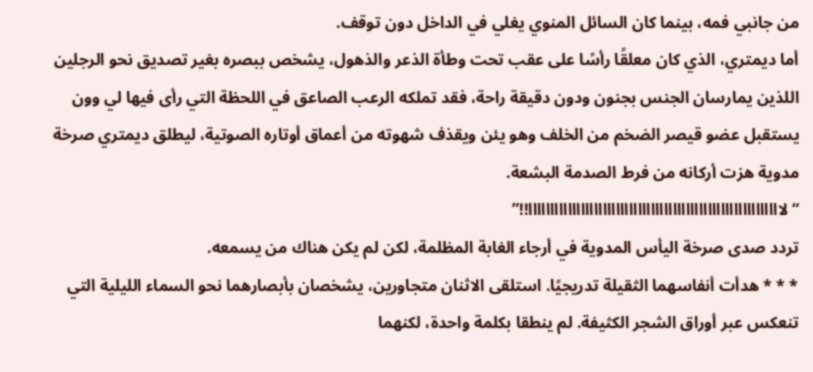من جانبي فمه، بينما كان السائل المنوي يغلي في الداخل دون توقف.
أما ديمتري، الذي كان معلقًا رأسًا على عقب تحت وطأة الذعر والذهول، يشخص ببصره بغير تصديق نحو الرجلين اللذين يمارسان الجنس بجنون ودون دقيقة راحة، فقد تملكه الرعب الصاعق في اللحظة التي رأى فيها لي وون يستقبل عضو قيصر الضخم من الخلف وهو يئن ويقذف شهوته من أعماق أوتاره الصوتية، ليطلق ديمتري صرخة مدوية هزت أركانه من فرط الصدمة البشعة.
“لاااااااااااااااااااااااااااااااااااااااااااااااااااااااااا!!”
تردد صدى صرخة اليأس المدوية في أرجاء الغابة المظلمة، لكن لم يكن هناك من يسمعه.
* * * هدأت أنفاسهما الثقيلة تدريجيًا. استلقى الاثنان متجاورين، يشخصان بأبصارهما نحو السماء الليلية التي تنعكس عبر أوراق الشجر الكثيفة. لم ينطقا بكلمة واحدة، لكنهما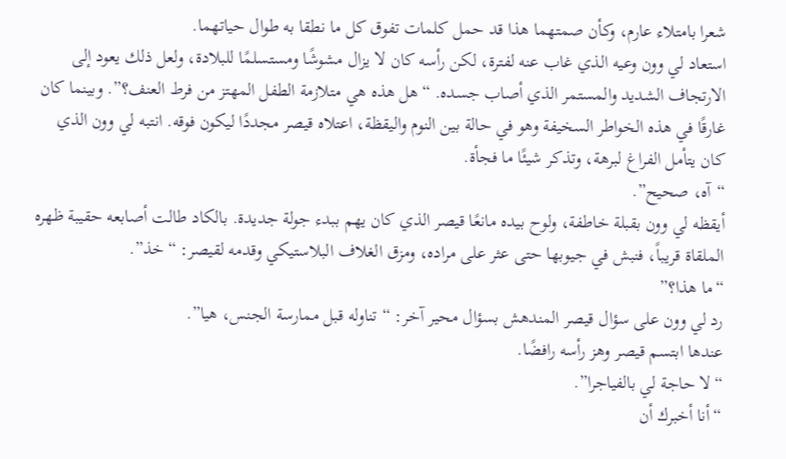شعرا بامتلاء عارم، وكأن صمتهما هذا قد حمل كلمات تفوق كل ما نطقا به طوال حياتهما.
استعاد لي وون وعيه الذي غاب عنه لفترة، لكن رأسه كان لا يزال مشوشًا ومستسلمًا للبلادة، ولعل ذلك يعود إلى الارتجاف الشديد والمستمر الذي أصاب جسده. “هل هذه هي متلازمة الطفل المهتز من فرط العنف؟”. وبينما كان غارقًا في هذه الخواطر السخيفة وهو في حالة بين النوم واليقظة، اعتلاه قيصر مجددًا ليكون فوقه. انتبه لي وون الذي كان يتأمل الفراغ لبرهة، وتذكر شيئًا ما فجأة.
“آه، صحيح”.
أيقظه لي وون بقبلة خاطفة، ولوح بيده مانعًا قيصر الذي كان يهم ببدء جولة جديدة. بالكاد طالت أصابعه حقيبة ظهره الملقاة قريباً، فنبش في جيوبها حتى عثر على مراده، ومزق الغلاف البلاستيكي وقدمه لقيصر: “خذ”.
“ما هذا؟”
رد لي وون على سؤال قيصر المندهش بسؤال محير آخر: “تناوله قبل ممارسة الجنس، هيا”.
عندها ابتسم قيصر وهز رأسه رافضًا.
“لا حاجة لي بالفياجرا”.
“أنا أخبرك أن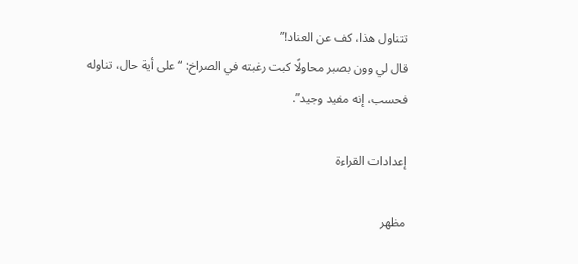تتناول هذا، كف عن العناد!”
قال لي وون بصبر محاولًا كبت رغبته في الصراخ: “على أية حال، تناوله فحسب، إنه مفيد وجيد”.

إعدادات القراءة

مظهر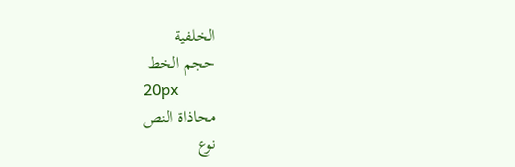الخلفية
حجم الخط
20px
محاذاة النص
نوع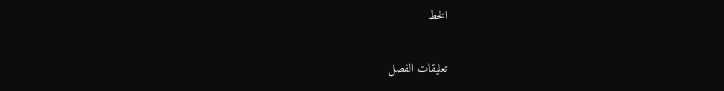الخط

تعليقات الفصل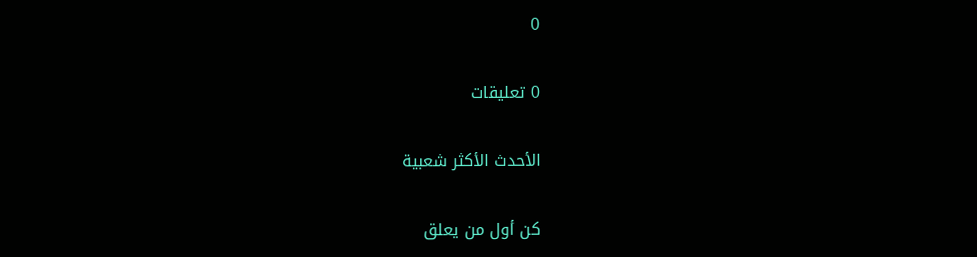0

0 تعليقات

الأحدث الأكثر شعبية

كن أول من يعلق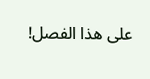على هذا الفصل!